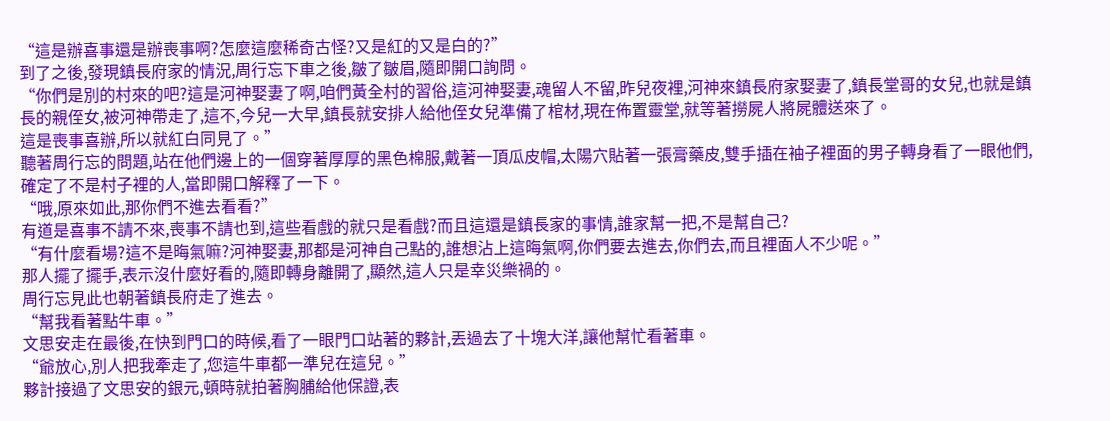“這是辦喜事還是辦喪事啊?怎麼這麼稀奇古怪?又是紅的又是白的?”
到了之後,發現鎮長府家的情況,周行忘下車之後,皺了皺眉,隨即開口詢問。
“你們是別的村來的吧?這是河神娶妻了啊,咱們黃全村的習俗,這河神娶妻,魂留人不留,昨兒夜裡,河神來鎮長府家娶妻了,鎮長堂哥的女兒,也就是鎮長的親侄女,被河神帶走了,這不,今兒一大早,鎮長就安排人給他侄女兒準備了棺材,現在佈置靈堂,就等著撈屍人將屍體送來了。
這是喪事喜辦,所以就紅白同見了。”
聽著周行忘的問題,站在他們邊上的一個穿著厚厚的黑色棉服,戴著一頂瓜皮帽,太陽穴貼著一張膏藥皮,雙手插在袖子裡面的男子轉身看了一眼他們,確定了不是村子裡的人,當即開口解釋了一下。
“哦,原來如此,那你們不進去看看?”
有道是喜事不請不來,喪事不請也到,這些看戲的就只是看戲?而且這還是鎮長家的事情,誰家幫一把,不是幫自己?
“有什麼看場?這不是晦氣嘛?河神娶妻,那都是河神自己點的,誰想沾上這晦氣啊,你們要去進去,你們去,而且裡面人不少呢。”
那人擺了擺手,表示沒什麼好看的,隨即轉身離開了,顯然,這人只是幸災樂禍的。
周行忘見此也朝著鎮長府走了進去。
“幫我看著點牛車。”
文思安走在最後,在快到門口的時候,看了一眼門口站著的夥計,丟過去了十塊大洋,讓他幫忙看著車。
“爺放心,別人把我牽走了,您這牛車都一準兒在這兒。”
夥計接過了文思安的銀元,頓時就拍著胸脯給他保證,表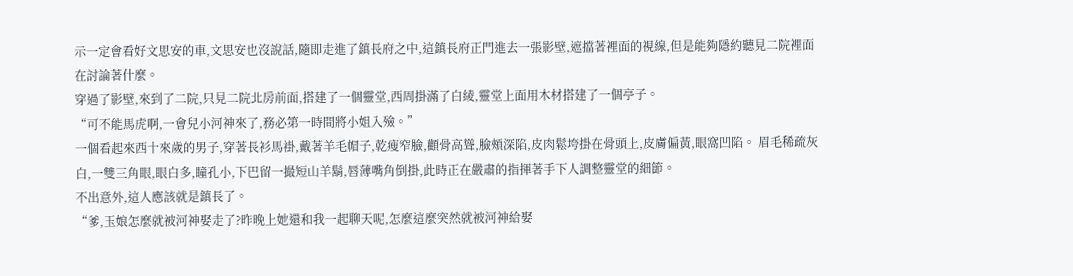示一定會看好文思安的車,文思安也沒說話,隨即走進了鎮長府之中,這鎮長府正門進去一張影壁,遮擋著裡面的視線,但是能夠隱約聽見二院裡面在討論著什麼。
穿過了影壁,來到了二院,只見二院北房前面,搭建了一個靈堂,西周掛滿了白綾,靈堂上面用木材搭建了一個亭子。
“可不能馬虎啊,一會兒小河神來了,務必第一時間將小姐入殮。”
一個看起來西十來歲的男子,穿著長衫馬褂,戴著羊毛帽子,乾瘦窄臉,顴骨高聳,臉頰深陷,皮肉鬆垮掛在骨頭上,皮膚偏黃,眼窩凹陷。 眉毛稀疏灰白,一雙三角眼,眼白多,瞳孔小,下巴留一撮短山羊鬍,唇薄嘴角倒掛,此時正在嚴肅的指揮著手下人調整靈堂的細節。
不出意外,這人應該就是鎮長了。
“爹,玉娘怎麼就被河神娶走了?昨晚上她還和我一起聊天呢,怎麼這麼突然就被河神給娶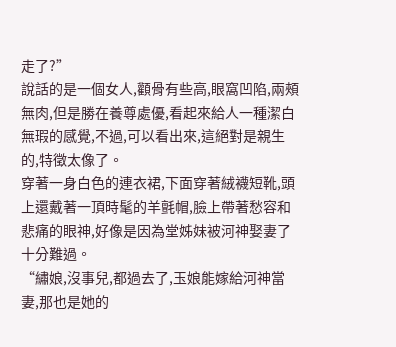走了?”
說話的是一個女人,顴骨有些高,眼窩凹陷,兩頰無肉,但是勝在養尊處優,看起來給人一種潔白無瑕的感覺,不過,可以看出來,這絕對是親生的,特徵太像了。
穿著一身白色的連衣裙,下面穿著絨襪短靴,頭上還戴著一頂時髦的羊氈帽,臉上帶著愁容和悲痛的眼神,好像是因為堂姊妹被河神娶妻了十分難過。
“繡娘,沒事兒,都過去了,玉娘能嫁給河神當妻,那也是她的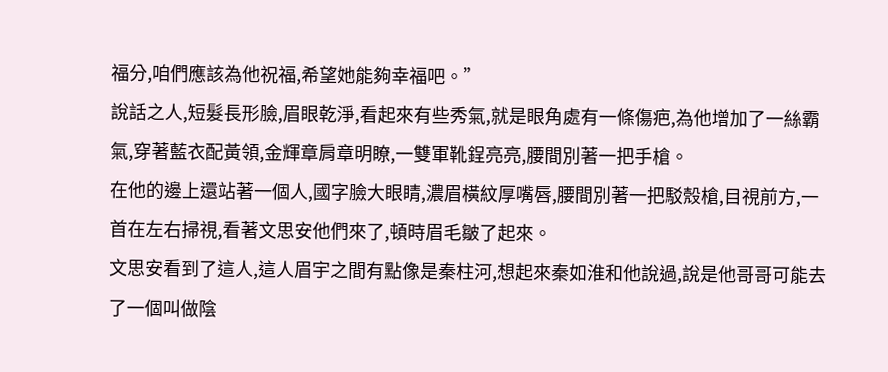福分,咱們應該為他祝福,希望她能夠幸福吧。”
說話之人,短髮長形臉,眉眼乾淨,看起來有些秀氣,就是眼角處有一條傷疤,為他增加了一絲霸氣,穿著藍衣配黃領,金輝章肩章明瞭,一雙軍靴鋥亮亮,腰間別著一把手槍。
在他的邊上還站著一個人,國字臉大眼睛,濃眉橫紋厚嘴唇,腰間別著一把駁殼槍,目視前方,一首在左右掃視,看著文思安他們來了,頓時眉毛皺了起來。
文思安看到了這人,這人眉宇之間有點像是秦柱河,想起來秦如淮和他說過,說是他哥哥可能去了一個叫做陰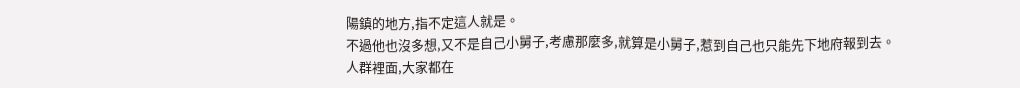陽鎮的地方,指不定這人就是。
不過他也沒多想,又不是自己小舅子,考慮那麼多,就算是小舅子,惹到自己也只能先下地府報到去。
人群裡面,大家都在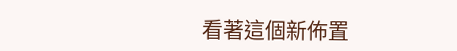看著這個新佈置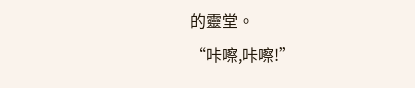的靈堂。
“咔嚓,咔嚓!”